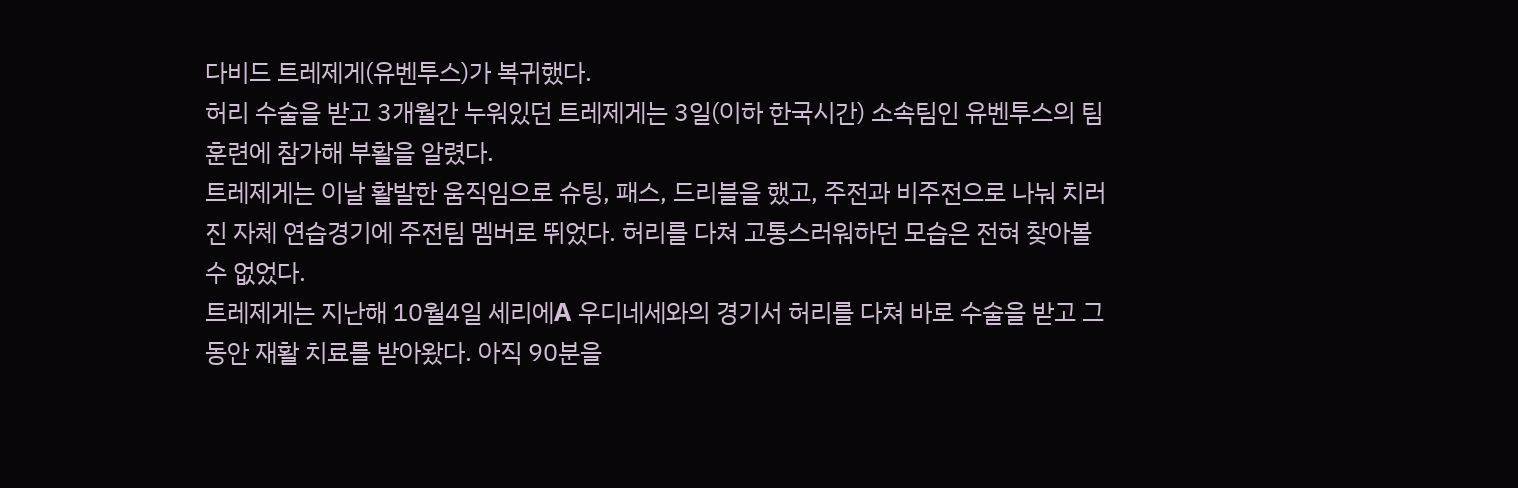다비드 트레제게(유벤투스)가 복귀했다.
허리 수술을 받고 3개월간 누워있던 트레제게는 3일(이하 한국시간) 소속팀인 유벤투스의 팀 훈련에 참가해 부활을 알렸다.
트레제게는 이날 활발한 움직임으로 슈팅, 패스, 드리블을 했고, 주전과 비주전으로 나눠 치러진 자체 연습경기에 주전팀 멤버로 뛰었다. 허리를 다쳐 고통스러워하던 모습은 전혀 찾아볼 수 없었다.
트레제게는 지난해 10월4일 세리에A 우디네세와의 경기서 허리를 다쳐 바로 수술을 받고 그동안 재활 치료를 받아왔다. 아직 90분을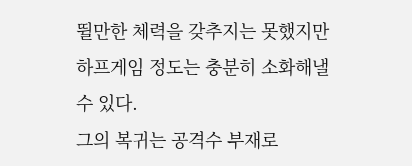뛸만한 체력을 갖추지는 못했지만 하프게임 정도는 충분히 소화해낼 수 있다.
그의 복귀는 공격수 부재로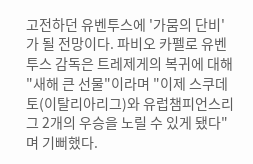고전하던 유벤투스에 '가뭄의 단비'가 될 전망이다. 파비오 카펠로 유벤투스 감독은 트레제게의 복귀에 대해 "새해 큰 선물"이라며 "이제 스쿠데토(이탈리아리그)와 유럽챔피언스리그 2개의 우승을 노릴 수 있게 됐다"며 기뻐했다.